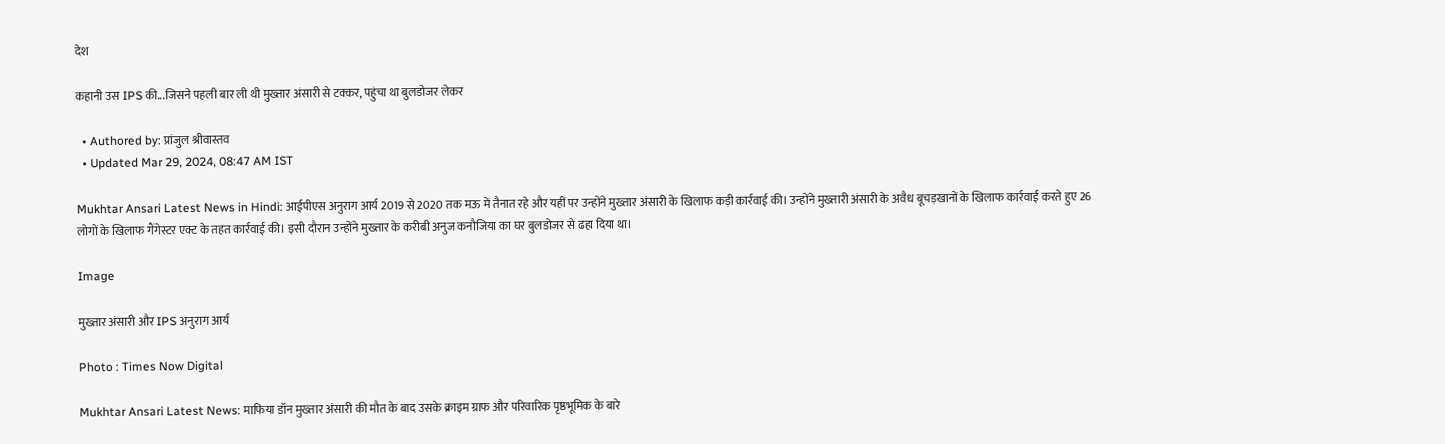देश

कहानी उस IPS की...जिसने पहली बार ली थी मुख्तार अंसारी से टक्कर, पहुंचा था बुलडोजर लेकर

  • Authored by: प्रांजुल श्रीवास्तव
  • Updated Mar 29, 2024, 08:47 AM IST

Mukhtar Ansari Latest News in Hindi: आईपीएस अनुराग आर्य 2019 से 2020 तक मऊ में तैनात रहे और यहीं पर उन्होंने मुख्तार अंसारी के खिलाफ कड़ी कार्रवाई की। उन्होंने मुख्तारी अंसारी के अवैध बूचड़खानों के खिलाफ कार्रवाई करते हुए 26 लोगों के खिलाफ गैंगेस्टर एक्ट के तहत कार्रवाई की। इसी दौरान उन्होंने मुख्तार के करीबी अनुज कनौजिया का घर बुलडोजर से ढहा दिया था।

Image

मुख्तार अंसारी और IPS अनुराग आर्य

Photo : Times Now Digital

Mukhtar Ansari Latest News: माफिया डॉन मुख्तार अंसारी की मौत के बाद उसके क्राइम ग्राफ और परिवारिक पृष्ठभूमिक के बारे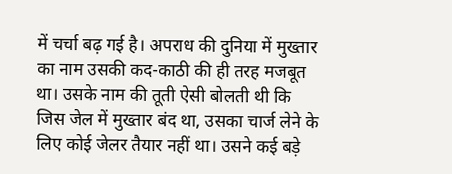में चर्चा बढ़ गई है। अपराध की दुनिया में मुख्तार का नाम उसकी कद-काठी की ही तरह मजबूत था। उसके नाम की तूती ऐसी बोलती थी कि जिस जेल में मुख्तार बंद था, उसका चार्ज लेने के लिए कोई जेलर तैयार नहीं था। उसने कई बड़े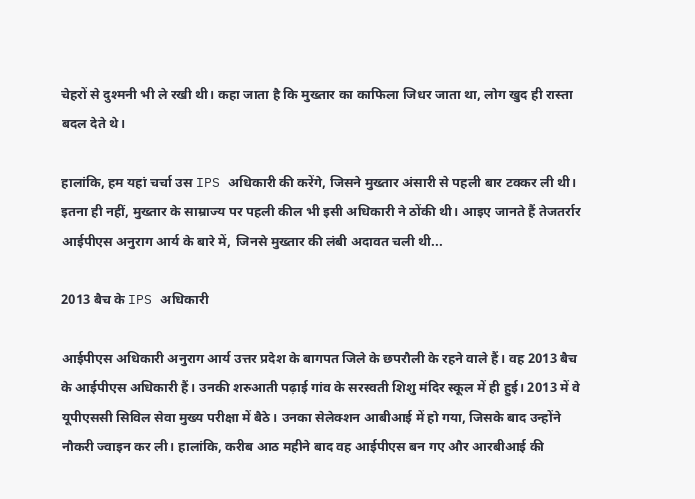चेहरों से दुश्मनी भी ले रखी थी। कहा जाता है कि मुख्तार का काफिला जिधर जाता था, लोग खुद ही रास्ता बदल देते थे।

हालांकि, हम यहां चर्चा उस IPS अधिकारी की करेंगे, जिसने मुख्तार अंसारी से पहली बार टक्कर ली थी। इतना ही नहीं, मुख्तार के साम्राज्य पर पहली कील भी इसी अधिकारी ने ठोंकी थी। आइए जानते हैं तेजतर्रार आईपीएस अनुराग आर्य के बारे में, जिनसे मुख्तार की लंबी अदावत चली थी...

2013 बैच के IPS अधिकारी

आईपीएस अधिकारी अनुराग आर्य उत्तर प्रदेश के बागपत जिले के छपरौली के रहने वाले हैं। वह 2013 बैच के आईपीएस अधिकारी हैं। उनकी शरुआती पढ़ाई गांव के सरस्वती शिशु मंदिर स्कूल में ही हुई। 2013 में वे यूपीएससी सिविल सेवा मुख्य परीक्षा में बैठे। उनका सेलेक्शन आबीआई में हो गया, जिसके बाद उन्होंने नौकरी ज्वाइन कर ली। हालांकि, करीब आठ महीने बाद वह आईपीएस बन गए और आरबीआई की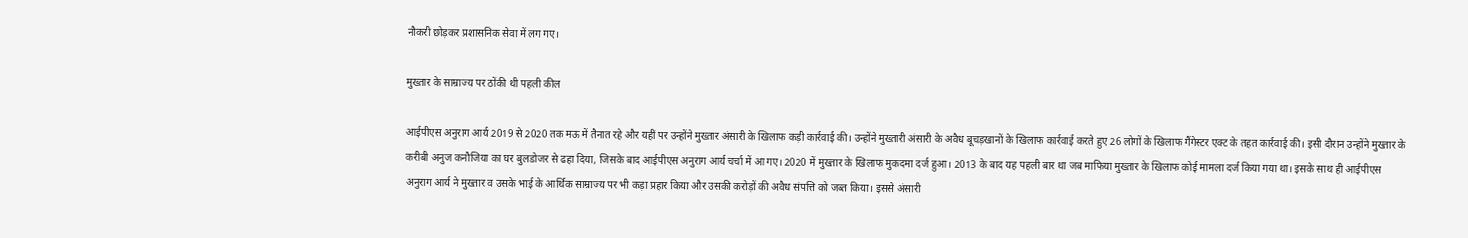नौकरी छोड़कर प्रशासनिक सेवा में लग गए।

मुख्तार के साम्राज्य पर ठोंकी थी पहली कील

आईपीएस अनुराग आर्य 2019 से 2020 तक मऊ में तैनात रहे और यहीं पर उन्होंने मुख्तार अंसारी के खिलाफ कड़ी कार्रवाई की। उन्होंने मुख्तारी अंसारी के अवैध बूचड़खानों के खिलाफ कार्रवाई करते हुए 26 लोगों के खिलाफ गैंगेस्टर एक्ट के तहत कार्रवाई की। इसी दौरान उन्होंने मुख्तार के करीबी अनुज कनौजिया का घर बुलडोजर से ढहा दिया, जिसके बाद आईपीएस अनुराग आर्य चर्चा में आ गए। 2020 में मुख्तार के खिलाफ मुकदमा दर्ज हुआ। 2013 के बाद यह पहली बार था जब माफिया मुख्तार के खिलाफ कोई मामला दर्ज किया गया था। इसके साथ ही आईपीएस अनुराग आर्य ने मुख्तार व उसके भाई के आर्थिक साम्राज्य पर भी कड़ा प्रहार किया और उसकी करोड़ों की अवैध संपत्ति को जब्त किया। इससे अंसारी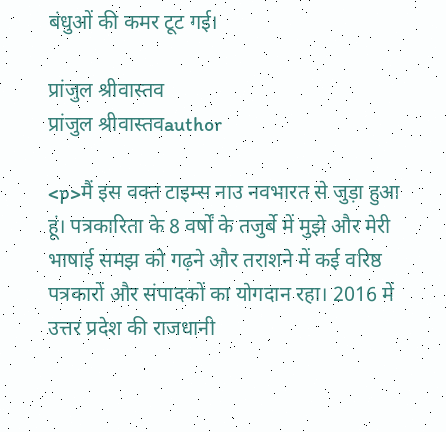बंधुओं की कमर टूट गई।

प्रांजुल श्रीवास्तव
प्रांजुल श्रीवास्तवauthor

<p>मैं इस वक्त टाइम्स नाउ नवभारत से जुड़ा हुआ हूं। पत्रकारिता के 8 वर्षों के तजुर्बे में मुझे और मेरी भाषाई समझ को गढ़ने और तराशने में कई वरिष्ठ पत्रकारों और संपादकों का योगदान रहा। 2016 में उत्तर प्रदेश की राजधानी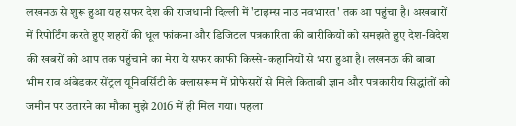लखनऊ से शुरू हुआ यह सफर देश की राजधानी दिल्ली में 'टाइम्स नाउ नवभारत' तक आ पहुंचा है। अखबारों में रिपोर्टिंग करते हुए शहरों की धूल फांकना और डिजिटल पत्रकारिता की बारीकियों को समझते हुए देश-विदेश की खबरों को आप तक पहुंचाने का मेरा ये सफर काफी किस्से-कहानियों से भरा हुआ है। लखनऊ की बाबा भीम राव अंबेडकर सेंट्रल यूनिवर्सिटी के क्लासरूम में प्रोफेसरों से मिले किताबी ज्ञान और पत्रकारीय सिद्धांतों को जमीन पर उतारने का मौका मुझे 2016 में ही मिल गया। पहला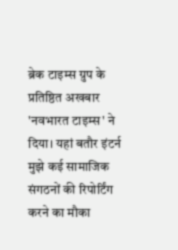ब्रेक टाइम्स ग्रुप के प्रतिष्ठित अखबार 'नवभारत टाइम्स' ने दिया। यहां बतौर इंटर्न मुझे कई सामाजिक संगठनों की रिपोर्टिंग करने का मौका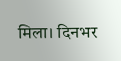मिला। दिनभर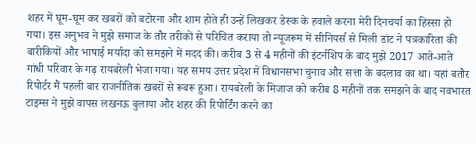शहर में घूम-घूम कर खबरों को बटोरना और शाम होते ही उन्हें लिखकर डेस्क के हवाले करना मेरी दिनचर्या का हिस्सा हो गया। इस अनुभव ने मुझे समाज के तौर तरीकों से परिचित कराया तो न्यूजरूम में सीनियर्स से मिली डांट ने पत्रकारिता की बारीकियों और भाषाई मर्यादा को समझने में मदद की। करीब 3 से 4 महीनों की इंटर्नशिप के बाद मुझे 2017 आते-आते गांधी परिवार के गढ़ रायबरेली भेजा गया। यह समय उत्तर प्रदेश में विधानसभा चुनाव और सत्ता के बदलाव का था। यहां बतौर रिपोर्टर मैं पहली बार राजनीतिक खबरों से रूबरू हुआ। रायबरेली के मिजाज को करीब 8 महीनों तक समझने के बाद नवभारत टाइम्स ने मुझे वापस लखनऊ बुलाया और शहर की रिपोर्टिंग करने का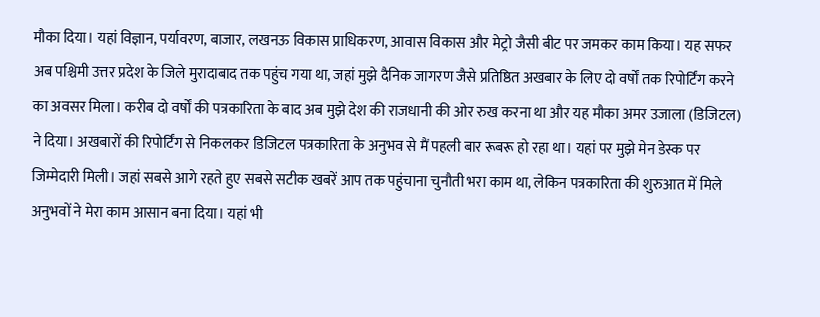मौका दिया। यहां विज्ञान, पर्यावरण, बाजार, लखनऊ विकास प्राधिकरण, आवास विकास और मेट्रो जैसी बीट पर जमकर काम किया। यह सफर अब पश्चिमी उत्तर प्रदेश के जिले मुरादाबाद तक पहुंच गया था, जहां मुझे दैनिक जागरण जैसे प्रतिष्ठित अखबार के लिए दो वर्षों तक रिपोर्टिंग करने का अवसर मिला। करीब दो वर्षों की पत्रकारिता के बाद अब मुझे देश की राजधानी की ओर रुख करना था और यह मौका अमर उजाला (डिजिटल) ने दिया। अखबारों की रिपोर्टिंग से निकलकर डिजिटल पत्रकारिता के अनुभव से मैं पहली बार रूबरू हो रहा था। यहां पर मुझे मेन डेस्क पर जिम्मेदारी मिली। जहां सबसे आगे रहते हुए सबसे सटीक खबरें आप तक पहुंचाना चुनौती भरा काम था, लेकिन पत्रकारिता की शुरुआत में मिले अनुभवों ने मेरा काम आसान बना दिया। यहां भी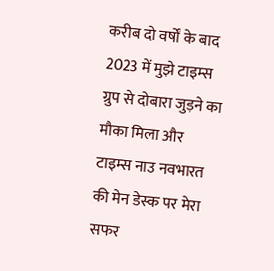करीब दो वर्षों के बाद 2023 में मुझे टाइम्स ग्रुप से दोबारा जुड़ने का मौका मिला और टाइम्स नाउ नवभारत की मेन डेस्क पर मेरा सफर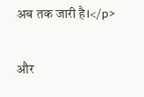अब तक जारी है।</p>

और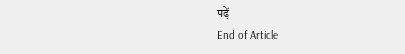पढ़ें
End of Article